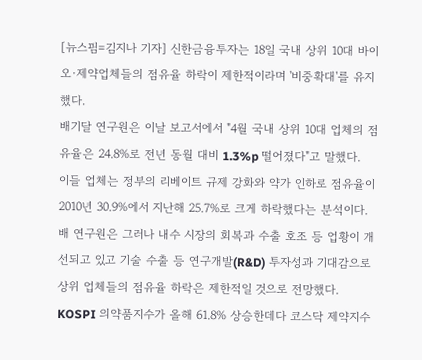[뉴스핌=김지나 기자] 신한금융투자는 18일 국내 상위 10대 바이오·제약업체들의 점유율 하락이 제한적이라며 '비중확대'를 유지했다.
배기달 연구원은 이날 보고서에서 "4월 국내 상위 10대 업체의 점유율은 24.8%로 전년 동월 대비 1.3%p 떨어졌다"고 말했다.
이들 업체는 정부의 리베이트 규제 강화와 약가 인하로 점유율이 2010년 30.9%에서 지난해 25.7%로 크게 하락했다는 분석이다.
배 연구원은 그러나 내수 시장의 회복과 수출 호조 등 업황이 개선되고 있고 기술 수출 등 연구개발(R&D) 투자성과 기대감으로 상위 업체들의 점유율 하락은 제한적일 것으로 전망했다.
KOSPI 의약품지수가 올해 61.8% 상승한데다 코스닥 제약지수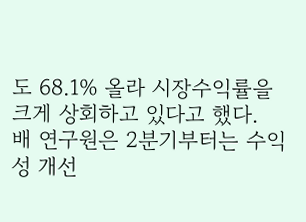도 68.1% 올라 시장수익률을 크게 상회하고 있다고 했다.
배 연구원은 2분기부터는 수익성 개선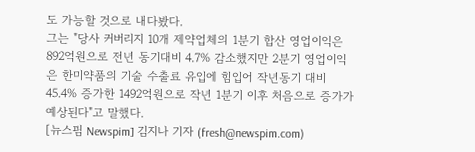도 가능할 것으로 내다봤다.
그는 "당사 커버리지 10개 제약업체의 1분기 합산 영업이익은 892억원으로 전년 동기대비 4.7% 감소했지만 2분기 영업이익은 한미약품의 기술 수출료 유입에 힘입어 작년동기 대비 45.4% 증가한 1492억원으로 작년 1분기 이후 처음으로 증가가 예상된다"고 말했다.
[뉴스핌 Newspim] 김지나 기자 (fresh@newspim.com)